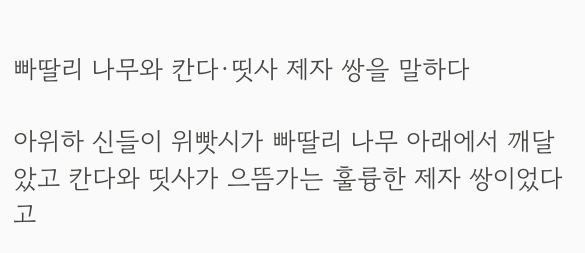빠딸리 나무와 칸다·띳사 제자 쌍을 말하다

아위하 신들이 위빳시가 빠딸리 나무 아래에서 깨달았고 칸다와 띳사가 으뜸가는 훌륭한 제자 쌍이었다고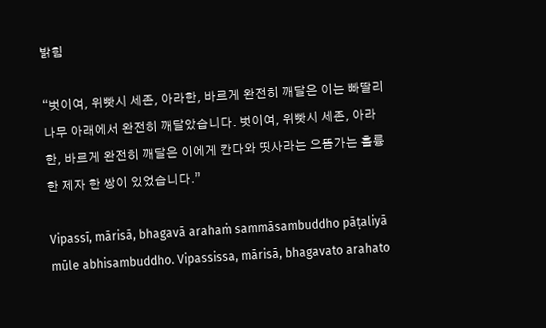밝힘

“벗이여, 위빳시 세존, 아라한, 바르게 완전히 깨달은 이는 빠딸리 나무 아래에서 완전히 깨달았습니다. 벗이여, 위빳시 세존, 아라한, 바르게 완전히 깨달은 이에게 칸다와 띳사라는 으뜸가는 훌륭한 제자 한 쌍이 있었습니다.”

Vipassī, mārisā, bhagavā arahaṁ sammāsambuddho pāṭaliyā mūle abhisambuddho. Vipassissa, mārisā, bhagavato arahato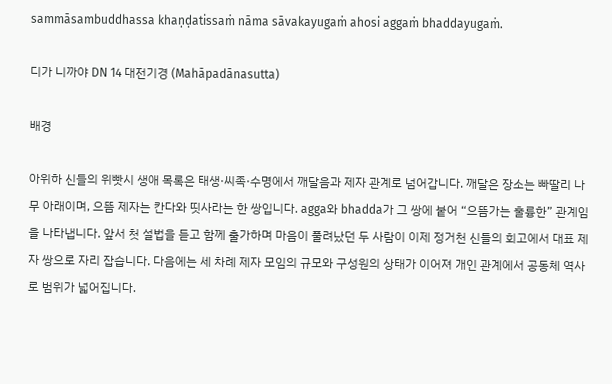sammāsambuddhassa khaṇḍatissaṁ nāma sāvakayugaṁ ahosi aggaṁ bhaddayugaṁ.

디가 니까야 DN 14 대전기경 (Mahāpadānasutta)

배경

아위하 신들의 위빳시 생애 목록은 태생·씨족·수명에서 깨달음과 제자 관계로 넘어갑니다. 깨달은 장소는 빠딸리 나무 아래이며, 으뜸 제자는 칸다와 띳사라는 한 쌍입니다. agga와 bhadda가 그 쌍에 붙어 “으뜸가는 훌륭한” 관계임을 나타냅니다. 앞서 첫 설법을 듣고 함께 출가하며 마음이 풀려났던 두 사람이 이제 정거천 신들의 회고에서 대표 제자 쌍으로 자리 잡습니다. 다음에는 세 차례 제자 모임의 규모와 구성원의 상태가 이어져 개인 관계에서 공동체 역사로 범위가 넓어집니다.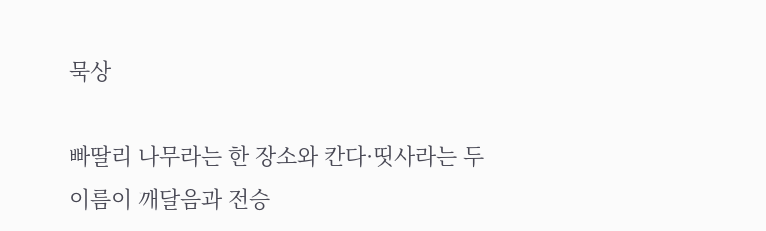묵상

빠딸리 나무라는 한 장소와 칸다·띳사라는 두 이름이 깨달음과 전승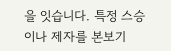을 잇습니다. 특정 스승이나 제자를 본보기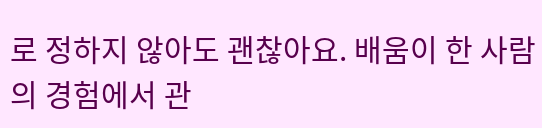로 정하지 않아도 괜찮아요. 배움이 한 사람의 경험에서 관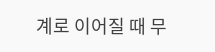계로 이어질 때 무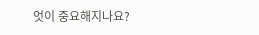엇이 중요해지나요?